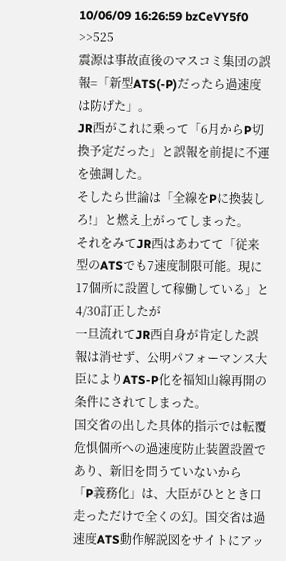10/06/09 16:26:59 bzCeVY5f0
>>525
震源は事故直後のマスコミ集団の誤報=「新型ATS(-P)だったら過速度は防げた」。
JR西がこれに乗って「6月からP切換予定だった」と誤報を前提に不運を強調した。
そしたら世論は「全線をPに換装しろ!」と燃え上がってしまった。
それをみてJR西はあわてて「従来型のATSでも7速度制限可能。現に17個所に設置して稼働している」と4/30訂正したが
一旦流れてJR西自身が肯定した誤報は消せず、公明パフォーマンス大臣によりATS-P化を福知山線再開の条件にされてしまった。
国交省の出した具体的指示では転覆危惧個所への過速度防止装置設置であり、新旧を問うていないから
「P義務化」は、大臣がひととき口走っただけで全くの幻。国交省は過速度ATS動作解説図をサイトにアッ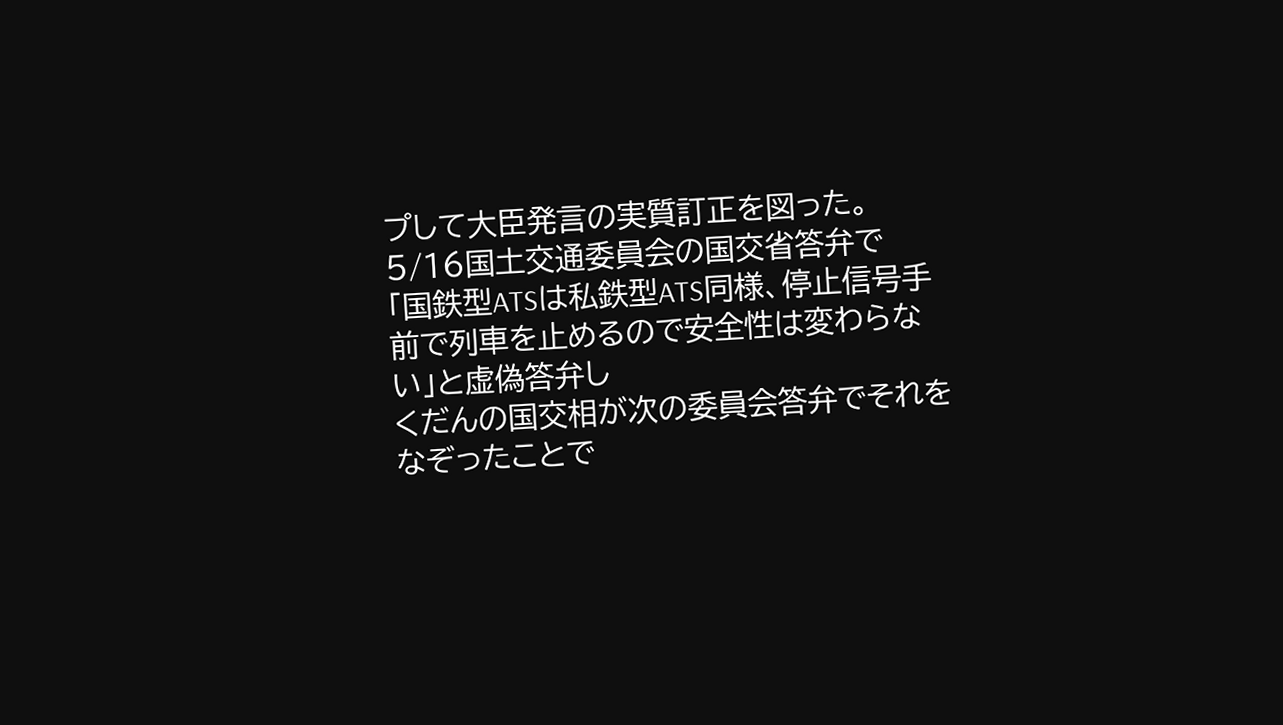プして大臣発言の実質訂正を図った。
5/16国土交通委員会の国交省答弁で
「国鉄型ATSは私鉄型ATS同様、停止信号手前で列車を止めるので安全性は変わらない」と虚偽答弁し
くだんの国交相が次の委員会答弁でそれをなぞったことで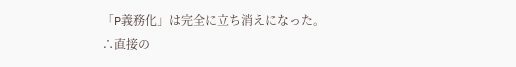「P義務化」は完全に立ち消えになった。
∴直接の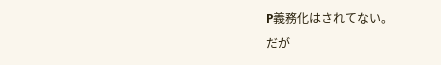P義務化はされてない。
だが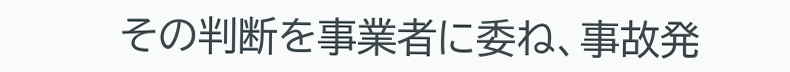その判断を事業者に委ね、事故発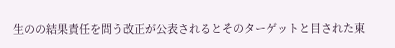生のの結果責任を問う改正が公表されるとそのターゲットと目された東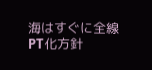海はすぐに全線PT化方針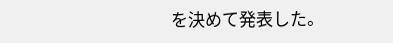を決めて発表した。